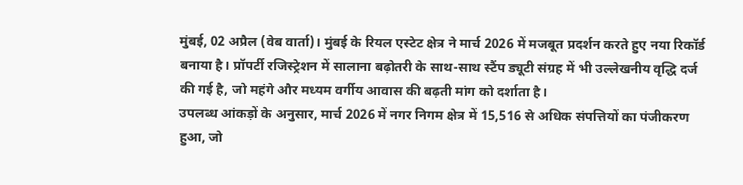मुंबई, 02 अप्रैल (वेब वार्ता)। मुंबई के रियल एस्टेट क्षेत्र ने मार्च 2026 में मजबूत प्रदर्शन करते हुए नया रिकॉर्ड बनाया है। प्रॉपर्टी रजिस्ट्रेशन में सालाना बढ़ोतरी के साथ-साथ स्टैंप ड्यूटी संग्रह में भी उल्लेखनीय वृद्धि दर्ज की गई है, जो महंगे और मध्यम वर्गीय आवास की बढ़ती मांग को दर्शाता है।
उपलब्ध आंकड़ों के अनुसार, मार्च 2026 में नगर निगम क्षेत्र में 15,516 से अधिक संपत्तियों का पंजीकरण हुआ, जो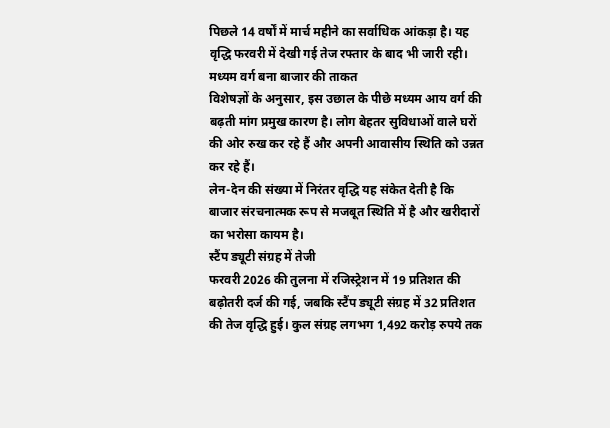पिछले 14 वर्षों में मार्च महीने का सर्वाधिक आंकड़ा है। यह वृद्धि फरवरी में देखी गई तेज रफ्तार के बाद भी जारी रही।
मध्यम वर्ग बना बाजार की ताकत
विशेषज्ञों के अनुसार, इस उछाल के पीछे मध्यम आय वर्ग की बढ़ती मांग प्रमुख कारण है। लोग बेहतर सुविधाओं वाले घरों की ओर रुख कर रहे हैं और अपनी आवासीय स्थिति को उन्नत कर रहे हैं।
लेन-देन की संख्या में निरंतर वृद्धि यह संकेत देती है कि बाजार संरचनात्मक रूप से मजबूत स्थिति में है और खरीदारों का भरोसा कायम है।
स्टैंप ड्यूटी संग्रह में तेजी
फरवरी 2026 की तुलना में रजिस्ट्रेशन में 19 प्रतिशत की बढ़ोतरी दर्ज की गई, जबकि स्टैंप ड्यूटी संग्रह में 32 प्रतिशत की तेज वृद्धि हुई। कुल संग्रह लगभग 1,492 करोड़ रुपये तक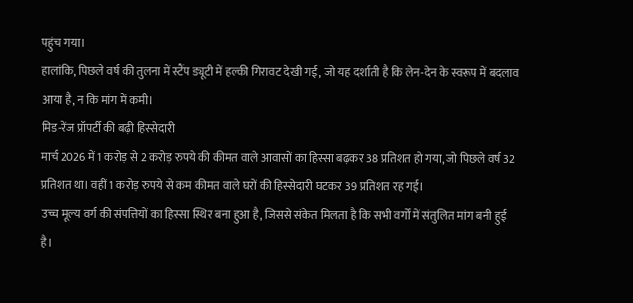पहुंच गया।
हालांकि, पिछले वर्ष की तुलना में स्टैंप ड्यूटी में हल्की गिरावट देखी गई, जो यह दर्शाती है कि लेन-देन के स्वरूप में बदलाव आया है, न कि मांग में कमी।
मिड-रेंज प्रॉपर्टी की बढ़ी हिस्सेदारी
मार्च 2026 में 1 करोड़ से 2 करोड़ रुपये की कीमत वाले आवासों का हिस्सा बढ़कर 38 प्रतिशत हो गया, जो पिछले वर्ष 32 प्रतिशत था। वहीं 1 करोड़ रुपये से कम कीमत वाले घरों की हिस्सेदारी घटकर 39 प्रतिशत रह गई।
उच्च मूल्य वर्ग की संपत्तियों का हिस्सा स्थिर बना हुआ है, जिससे संकेत मिलता है कि सभी वर्गों में संतुलित मांग बनी हुई है।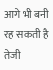आगे भी बनी रह सकती है तेजी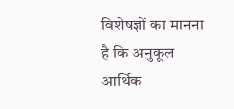विशेषज्ञों का मानना है कि अनुकूल आर्थिक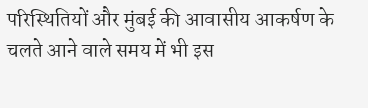परिस्थितियों और मुंबई की आवासीय आकर्षण के चलते आने वाले समय में भी इस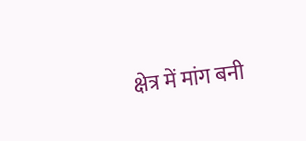क्षेत्र में मांग बनी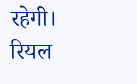रहेगी। रियल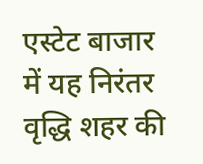एस्टेट बाजार में यह निरंतर वृद्धि शहर की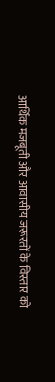आर्थिक मजबूती और आवासीय जरूरतों के विस्तार को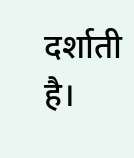दर्शाती है।